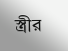স্ত্রীর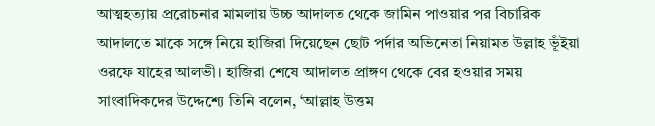আত্মহত্যায় প্ররোচনার মামলায় উচ্চ আদালত থেকে জামিন পাওয়ার পর বিচারিক আদালতে মাকে সঙ্গে নিয়ে হাজিরা দিয়েছেন ছোট পর্দার অভিনেতা নিয়ামত উল্লাহ ভূঁইয়া ওরফে যাহের আলভী। হাজিরা শেষে আদালত প্রাঙ্গণ থেকে বের হওয়ার সময় সাংবাদিকদের উদ্দেশ্যে তিনি বলেন, ‘আল্লাহ উত্তম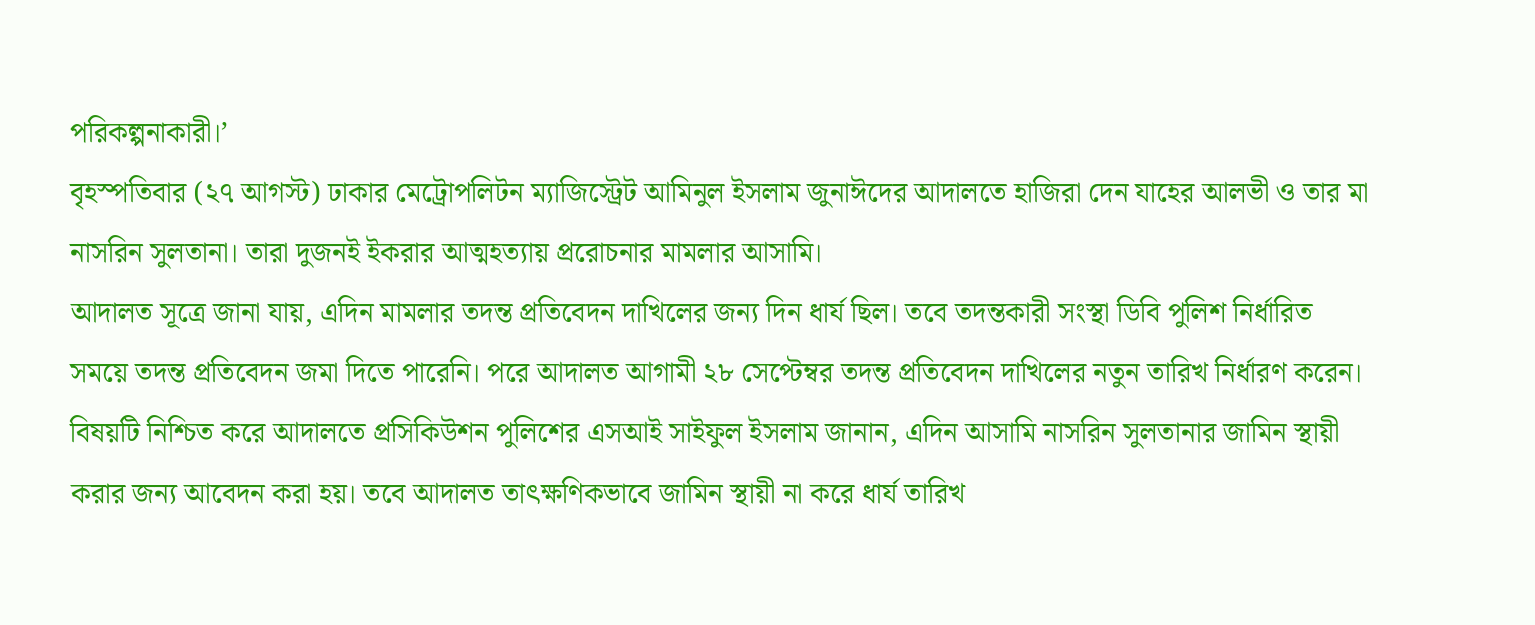পরিকল্পনাকারী।’
বৃহস্পতিবার (২৭ আগস্ট) ঢাকার মেট্রোপলিটন ম্যাজিস্ট্রেট আমিনুল ইসলাম জুনাঈদের আদালতে হাজিরা দেন যাহের আলভী ও তার মা নাসরিন সুলতানা। তারা দুজনই ইকরার আত্মহত্যায় প্ররোচনার মামলার আসামি।
আদালত সূত্রে জানা যায়, এদিন মামলার তদন্ত প্রতিবেদন দাখিলের জন্য দিন ধার্য ছিল। তবে তদন্তকারী সংস্থা ডিবি পুলিশ নির্ধারিত সময়ে তদন্ত প্রতিবেদন জমা দিতে পারেনি। পরে আদালত আগামী ২৮ সেপ্টেম্বর তদন্ত প্রতিবেদন দাখিলের নতুন তারিখ নির্ধারণ করেন।
বিষয়টি নিশ্চিত করে আদালতে প্রসিকিউশন পুলিশের এসআই সাইফুল ইসলাম জানান, এদিন আসামি নাসরিন সুলতানার জামিন স্থায়ী করার জন্য আবেদন করা হয়। তবে আদালত তাৎক্ষণিকভাবে জামিন স্থায়ী না করে ধার্য তারিখ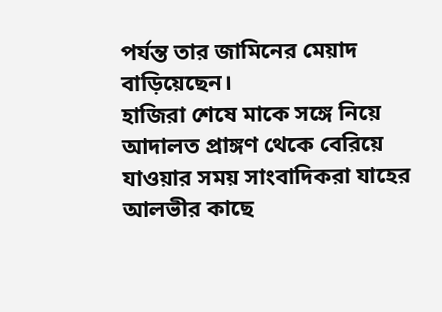পর্যন্ত তার জামিনের মেয়াদ বাড়িয়েছেন।
হাজিরা শেষে মাকে সঙ্গে নিয়ে আদালত প্রাঙ্গণ থেকে বেরিয়ে যাওয়ার সময় সাংবাদিকরা যাহের আলভীর কাছে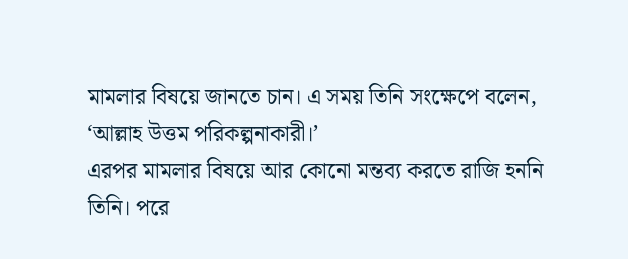মামলার বিষয়ে জানতে চান। এ সময় তিনি সংক্ষেপে বলেন, ‘আল্লাহ উত্তম পরিকল্পনাকারী।’
এরপর মামলার বিষয়ে আর কোনো মন্তব্য করতে রাজি হননি তিনি। পরে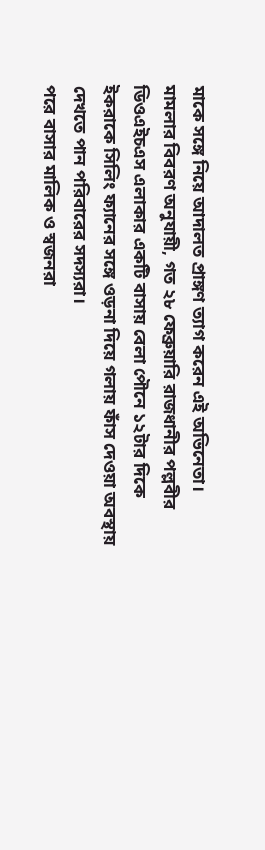মাকে সঙ্গে নিয়ে আদালত প্রাঙ্গণ ত্যাগ করেন এই অভিনেতা।
মামলার বিবরণ অনুযায়ী, গত ২৮ ফেব্রুয়ারি রাজধানীর পল্লবীর ডিওএইচএস এলাকার একটি বাসায় বেলা পৌনে ১২টার দিকে ইকরাকে সিলিং ফ্যানের সঙ্গে ওড়না দিয়ে গলায় ফাঁস দেওয়া অবস্থায় দেখতে পান পরিবারের সদস্যরা।
পরে বাসার মালিক ও স্বজনরা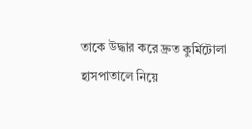তাকে উদ্ধার করে দ্রুত কুর্মিটোলা হাসপাতালে নিয়ে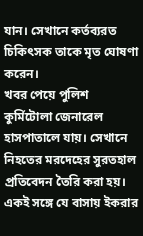যান। সেখানে কর্তব্যরত চিকিৎসক তাকে মৃত ঘোষণা করেন।
খবর পেয়ে পুলিশ কুর্মিটোলা জেনারেল হাসপাতালে যায়। সেখানে নিহতের মরদেহের সুরতহাল প্রতিবেদন তৈরি করা হয়। একই সঙ্গে যে বাসায় ইকরার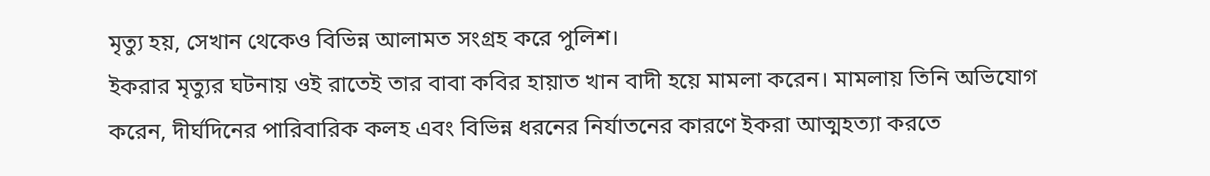মৃত্যু হয়, সেখান থেকেও বিভিন্ন আলামত সংগ্রহ করে পুলিশ।
ইকরার মৃত্যুর ঘটনায় ওই রাতেই তার বাবা কবির হায়াত খান বাদী হয়ে মামলা করেন। মামলায় তিনি অভিযোগ করেন, দীর্ঘদিনের পারিবারিক কলহ এবং বিভিন্ন ধরনের নির্যাতনের কারণে ইকরা আত্মহত্যা করতে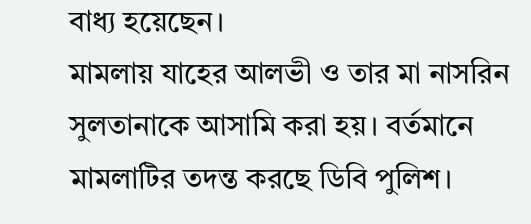বাধ্য হয়েছেন।
মামলায় যাহের আলভী ও তার মা নাসরিন সুলতানাকে আসামি করা হয়। বর্তমানে মামলাটির তদন্ত করছে ডিবি পুলিশ।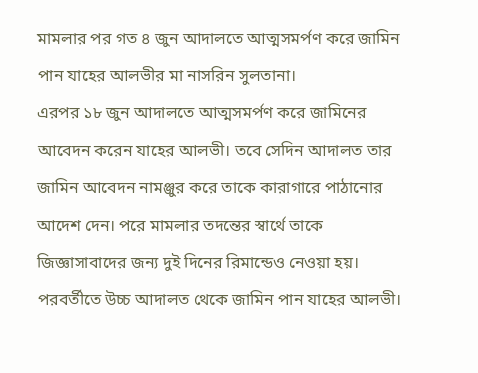মামলার পর গত ৪ জুন আদালতে আত্মসমর্পণ করে জামিন পান যাহের আলভীর মা নাসরিন সুলতানা।
এরপর ১৮ জুন আদালতে আত্মসমর্পণ করে জামিনের আবেদন করেন যাহের আলভী। তবে সেদিন আদালত তার জামিন আবেদন নামঞ্জুর করে তাকে কারাগারে পাঠানোর আদেশ দেন। পরে মামলার তদন্তের স্বার্থে তাকে জিজ্ঞাসাবাদের জন্য দুই দিনের রিমান্ডেও নেওয়া হয়।
পরবর্তীতে উচ্চ আদালত থেকে জামিন পান যাহের আলভী।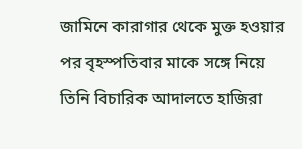জামিনে কারাগার থেকে মুক্ত হওয়ার পর বৃহস্পতিবার মাকে সঙ্গে নিয়ে তিনি বিচারিক আদালতে হাজিরা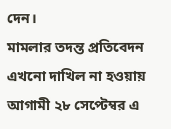দেন।
মামলার তদন্ত প্রতিবেদন এখনো দাখিল না হওয়ায় আগামী ২৮ সেপ্টেম্বর এ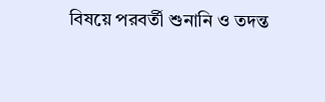বিষয়ে পরবর্তী শুনানি ও তদন্ত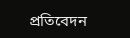প্রতিবেদন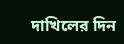দাখিলের দিন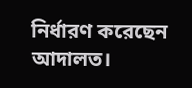নির্ধারণ করেছেন আদালত।